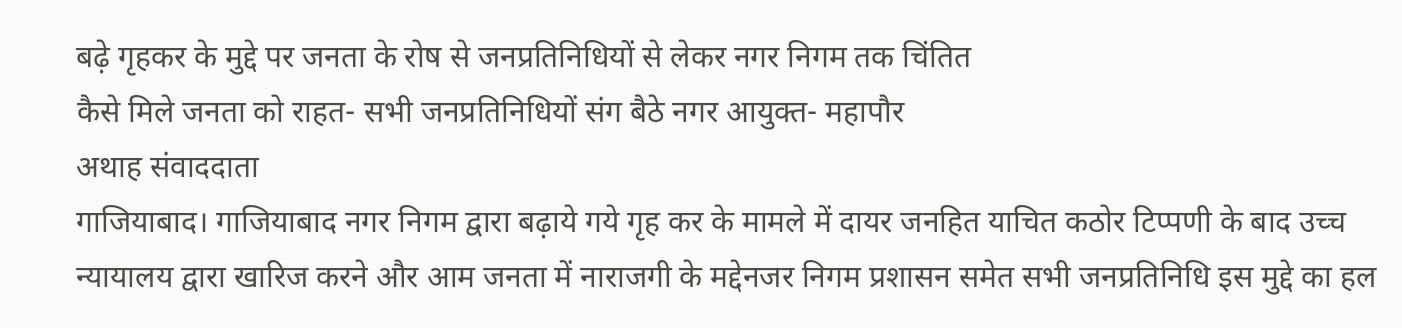बढ़े गृहकर के मुद्दे पर जनता के रोष से जनप्रतिनिधियों से लेकर नगर निगम तक चिंतित
कैसे मिले जनता को राहत- सभी जनप्रतिनिधियों संग बैठे नगर आयुक्त- महापौर
अथाह संवाददाता
गाजियाबाद। गाजियाबाद नगर निगम द्वारा बढ़ाये गये गृह कर के मामले में दायर जनहित याचित कठोर टिप्पणी के बाद उच्च न्यायालय द्वारा खारिज करने और आम जनता में नाराजगी के मद्देनजर निगम प्रशासन समेत सभी जनप्रतिनिधि इस मुद्दे का हल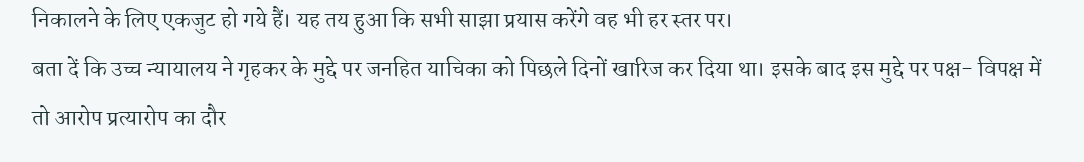निकालने के लिए एकजुट हो गये हैं। यह तय हुआ कि सभी साझा प्रयास करेंगे वह भी हर स्तर पर।
बता दें कि उच्च न्यायालय ने गृहकर के मुद्दे पर जनहित याचिका को पिछले दिनों खारिज कर दिया था। इसके बाद इस मुद्दे पर पक्ष- विपक्ष में तो आरोप प्रत्यारोप का दौर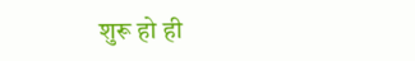शुरू हो ही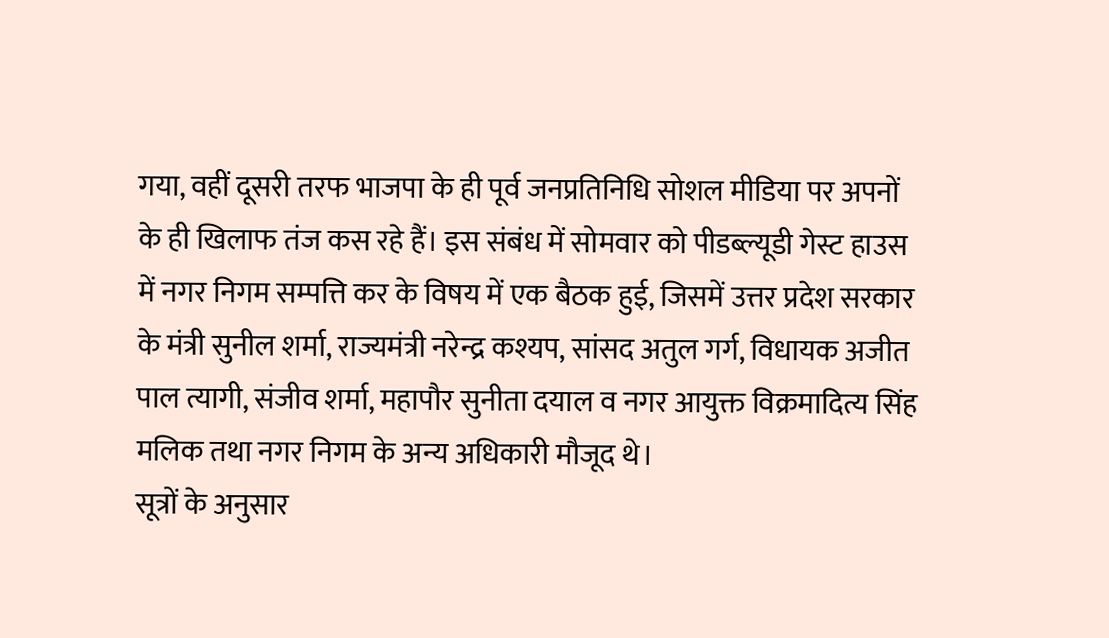गया, वहीं दूसरी तरफ भाजपा के ही पूर्व जनप्रतिनिधि सोशल मीडिया पर अपनों के ही खिलाफ तंज कस रहे हैं। इस संबंध में सोमवार को पीडब्ल्यूडी गेस्ट हाउस में नगर निगम सम्पत्ति कर के विषय में एक बैठक हुई, जिसमें उत्तर प्रदेश सरकार के मंत्री सुनील शर्मा, राज्यमंत्री नरेन्द्र कश्यप, सांसद अतुल गर्ग, विधायक अजीत पाल त्यागी, संजीव शर्मा, महापौर सुनीता दयाल व नगर आयुक्त विक्रमादित्य सिंह मलिक तथा नगर निगम के अन्य अधिकारी मौजूद थे।
सूत्रों के अनुसार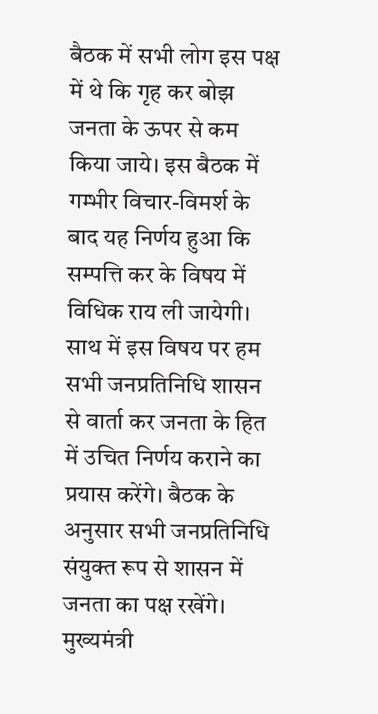बैठक में सभी लोग इस पक्ष में थे कि गृह कर बोझ जनता के ऊपर से कम किया जाये। इस बैठक में गम्भीर विचार-विमर्श के बाद यह निर्णय हुआ कि सम्पत्ति कर के विषय में विधिक राय ली जायेगी। साथ में इस विषय पर हम सभी जनप्रतिनिधि शासन से वार्ता कर जनता के हित में उचित निर्णय कराने का प्रयास करेंगे। बैठक के अनुसार सभी जनप्रतिनिधि संयुक्त रूप से शासन में जनता का पक्ष रखेंगे। मुख्यमंत्री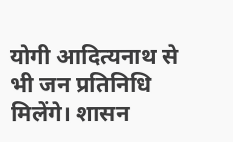योगी आदित्यनाथ से भी जन प्रतिनिधि मिलेंगे। शासन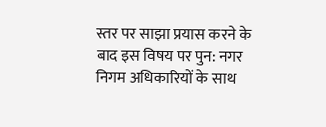स्तर पर साझा प्रयास करने के बाद इस विषय पर पुन: नगर निगम अधिकारियों के साथ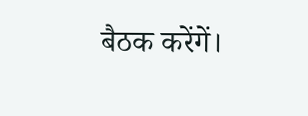बैठक करेंगें।